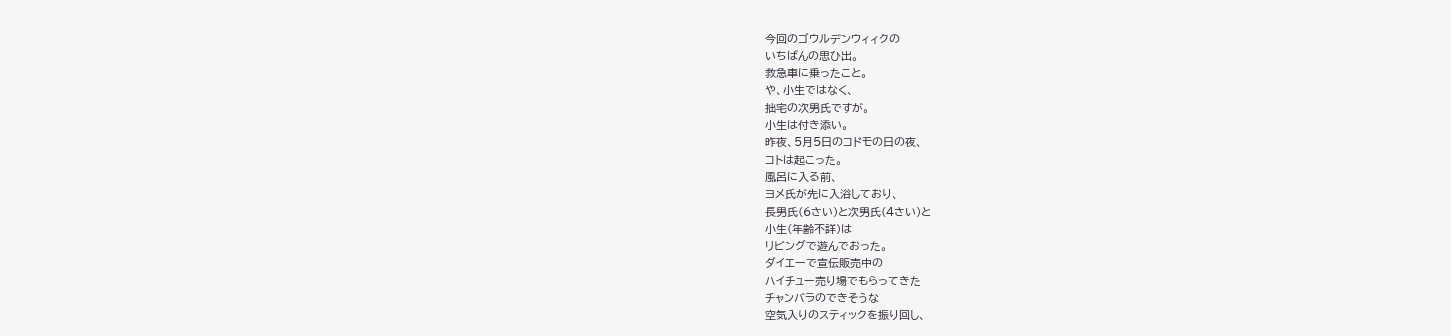今回のゴウルデンウィィクの
いちばんの思ひ出。
救急車に乗ったこと。
や、小生ではなく、
拙宅の次男氏ですが。
小生は付き添い。
昨夜、5月5日のコドモの日の夜、
コトは起こった。
風呂に入る前、
ヨメ氏が先に入浴しており、
長男氏(6さい)と次男氏(4さい)と
小生(年齢不詳)は
リビングで遊んでおった。
ダイエーで宣伝販売中の
ハイチュー売り場でもらってきた
チャンバラのできそうな
空気入りのスティックを振り回し、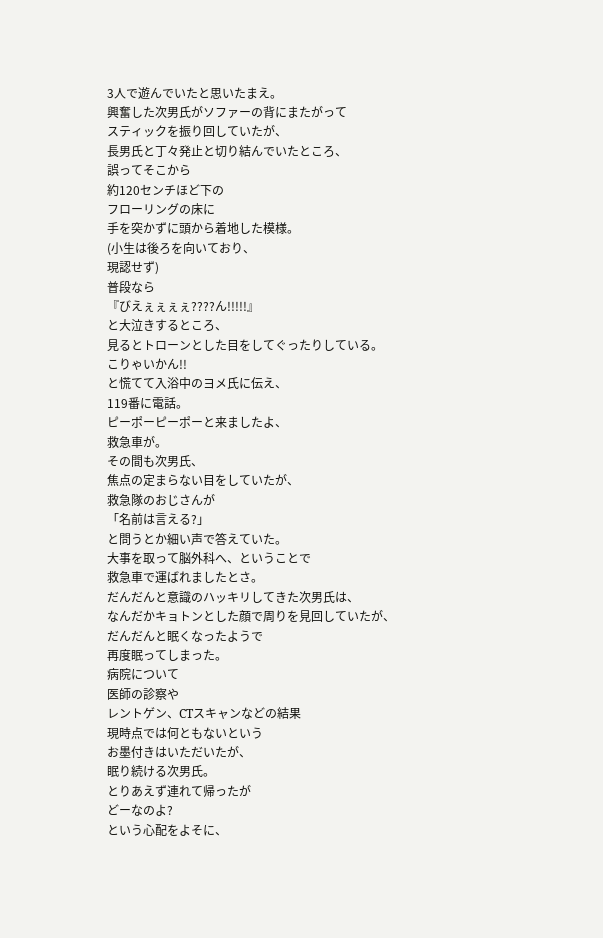3人で遊んでいたと思いたまえ。
興奮した次男氏がソファーの背にまたがって
スティックを振り回していたが、
長男氏と丁々発止と切り結んでいたところ、
誤ってそこから
約120センチほど下の
フローリングの床に
手を突かずに頭から着地した模様。
(小生は後ろを向いており、
現認せず)
普段なら
『びえぇぇぇぇ????ん!!!!!』
と大泣きするところ、
見るとトローンとした目をしてぐったりしている。
こりゃいかん!!
と慌てて入浴中のヨメ氏に伝え、
119番に電話。
ピーポーピーポーと来ましたよ、
救急車が。
その間も次男氏、
焦点の定まらない目をしていたが、
救急隊のおじさんが
「名前は言える?」
と問うとか細い声で答えていた。
大事を取って脳外科へ、ということで
救急車で運ばれましたとさ。
だんだんと意識のハッキリしてきた次男氏は、
なんだかキョトンとした顔で周りを見回していたが、
だんだんと眠くなったようで
再度眠ってしまった。
病院について
医師の診察や
レントゲン、CTスキャンなどの結果
現時点では何ともないという
お墨付きはいただいたが、
眠り続ける次男氏。
とりあえず連れて帰ったが
どーなのよ?
という心配をよそに、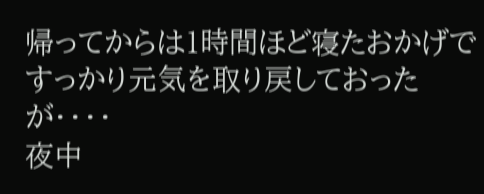帰ってからは1時間ほど寝たおかげで
すっかり元気を取り戻しておったが・・・・
夜中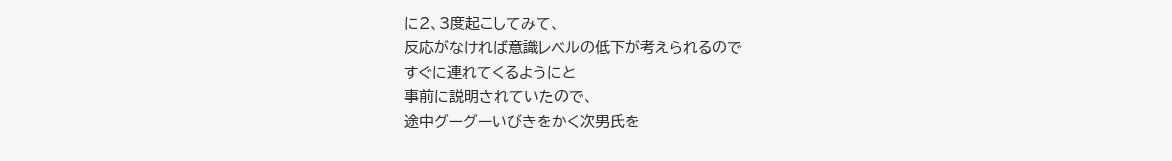に2、3度起こしてみて、
反応がなければ意識レベルの低下が考えられるので
すぐに連れてくるようにと
事前に説明されていたので、
途中グーグーいびきをかく次男氏を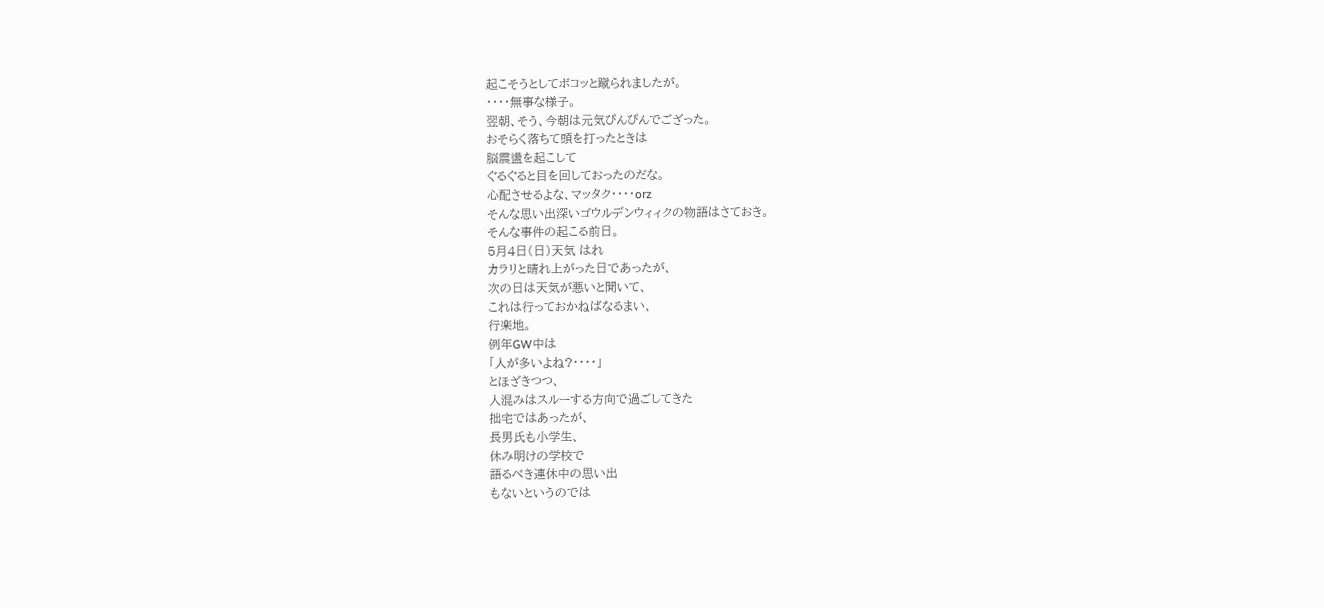起こそうとしてボコッと蹴られましたが。
・・・・無事な様子。
翌朝、そう、今朝は元気ぴんぴんでござった。
おそらく落ちて頭を打ったときは
脳震盪を起こして
ぐるぐると目を回しておったのだな。
心配させるよな、マッタク・・・・orz
そんな思い出深いゴウルデンウィィクの物語はさておき。
そんな事件の起こる前日。
5月4日(日)天気 はれ
カラリと晴れ上がった日であったが、
次の日は天気が悪いと聞いて、
これは行っておかねばなるまい、
行楽地。
例年GW中は
「人が多いよね?・・・・」
とほざきつつ、
人混みはスルーする方向で過ごしてきた
拙宅ではあったが、
長男氏も小学生、
休み明けの学校で
語るべき連休中の思い出
もないというのでは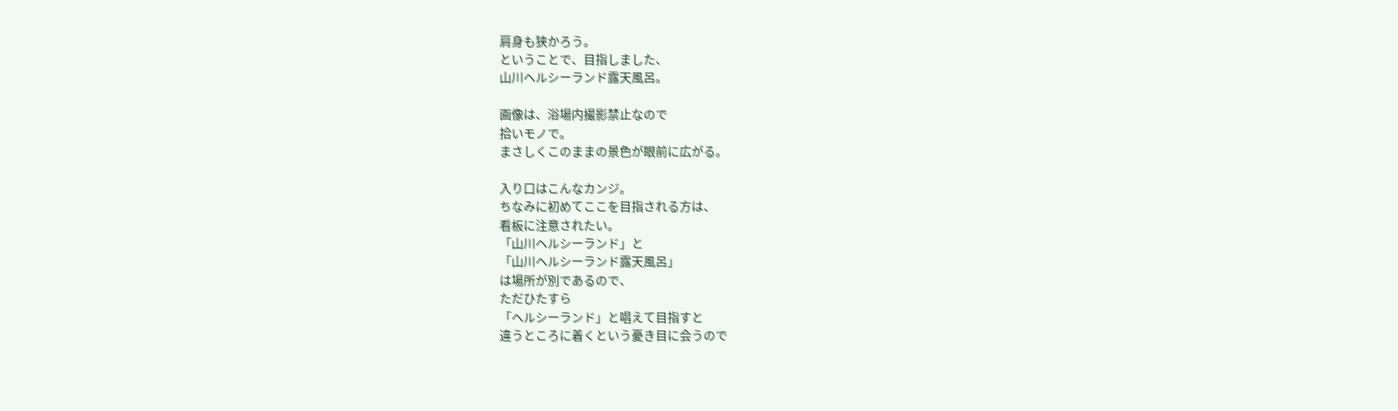肩身も狭かろう。
ということで、目指しました、
山川ヘルシーランド露天風呂。

画像は、浴場内撮影禁止なので
拾いモノで。
まさしくこのままの景色が眼前に広がる。

入り口はこんなカンジ。
ちなみに初めてここを目指される方は、
看板に注意されたい。
「山川ヘルシーランド」と
「山川ヘルシーランド露天風呂」
は場所が別であるので、
ただひたすら
「ヘルシーランド」と唱えて目指すと
違うところに着くという憂き目に会うので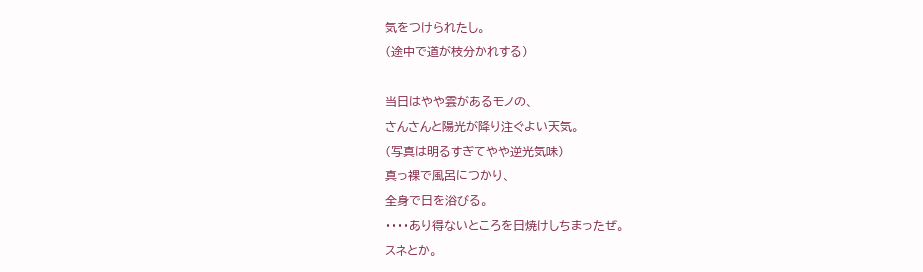気をつけられたし。
(途中で道が枝分かれする)

当日はやや雲があるモノの、
さんさんと陽光が降り注ぐよい天気。
(写真は明るすぎてやや逆光気味)
真っ裸で風呂につかり、
全身で日を浴びる。
・・・・あり得ないところを日焼けしちまったぜ。
スネとか。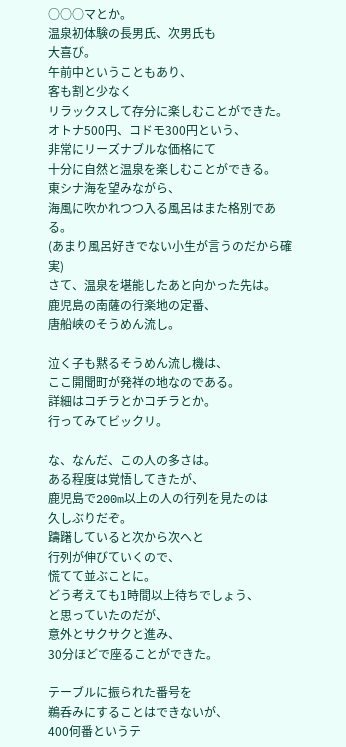○○○マとか。
温泉初体験の長男氏、次男氏も
大喜び。
午前中ということもあり、
客も割と少なく
リラックスして存分に楽しむことができた。
オトナ500円、コドモ300円という、
非常にリーズナブルな価格にて
十分に自然と温泉を楽しむことができる。
東シナ海を望みながら、
海風に吹かれつつ入る風呂はまた格別である。
(あまり風呂好きでない小生が言うのだから確実)
さて、温泉を堪能したあと向かった先は。
鹿児島の南薩の行楽地の定番、
唐船峡のそうめん流し。

泣く子も黙るそうめん流し機は、
ここ開聞町が発祥の地なのである。
詳細はコチラとかコチラとか。
行ってみてビックリ。

な、なんだ、この人の多さは。
ある程度は覚悟してきたが、
鹿児島で200m以上の人の行列を見たのは
久しぶりだぞ。
躊躇していると次から次へと
行列が伸びていくので、
慌てて並ぶことに。
どう考えても1時間以上待ちでしょう、
と思っていたのだが、
意外とサクサクと進み、
30分ほどで座ることができた。

テーブルに振られた番号を
鵜呑みにすることはできないが、
400何番というテ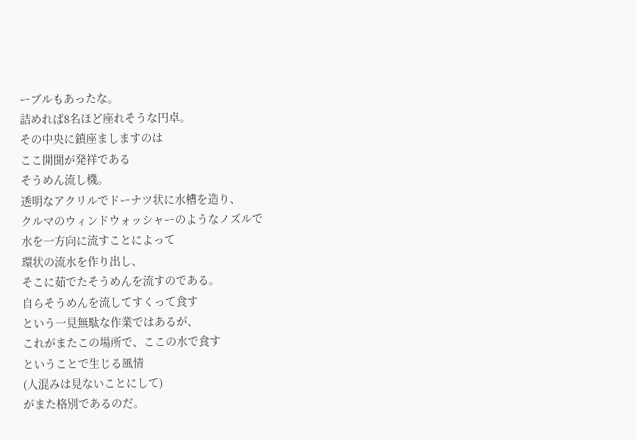ーブルもあったな。
詰めれば8名ほど座れそうな円卓。
その中央に鎮座ましますのは
ここ開聞が発祥である
そうめん流し機。
透明なアクリルでドーナツ状に水槽を造り、
クルマのウィンドウォッシャーのようなノズルで
水を一方向に流すことによって
環状の流水を作り出し、
そこに茹でたそうめんを流すのである。
自らそうめんを流してすくって食す
という一見無駄な作業ではあるが、
これがまたこの場所で、ここの水で食す
ということで生じる風情
(人混みは見ないことにして)
がまた格別であるのだ。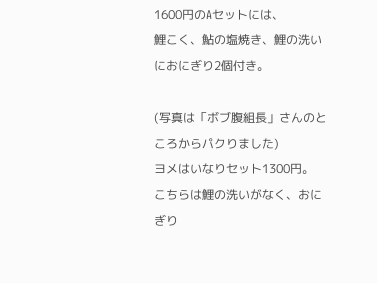1600円のAセットには、
鯉こく、鮎の塩焼き、鯉の洗いにおにぎり2個付き。

(写真は「ボブ腹組長」さんのところからパクりました)
ヨメはいなりセット1300円。
こちらは鯉の洗いがなく、おにぎり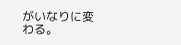がいなりに変わる。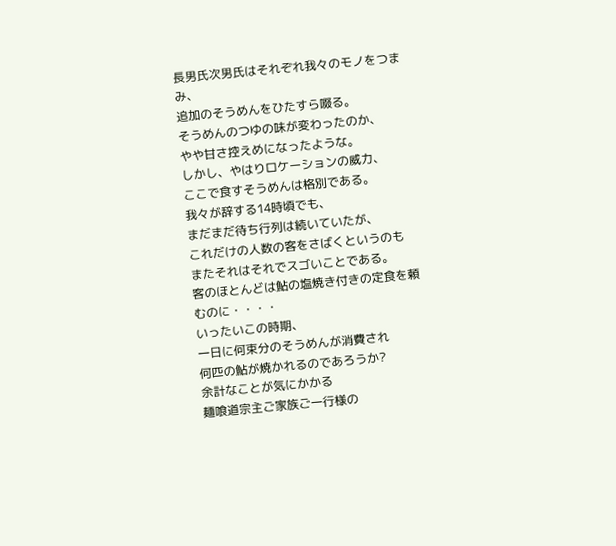長男氏次男氏はそれぞれ我々のモノをつまみ、
追加のそうめんをひたすら啜る。
そうめんのつゆの味が変わったのか、
やや甘さ控えめになったような。
しかし、やはりロケーションの威力、
ここで食すそうめんは格別である。
我々が辞する14時頃でも、
まだまだ待ち行列は続いていたが、
これだけの人数の客をさばくというのも
またそれはそれでスゴいことである。
客のほとんどは鮎の塩焼き付きの定食を頼むのに・・・・
いったいこの時期、
一日に何束分のそうめんが消費され
何匹の鮎が焼かれるのであろうか?
余計なことが気にかかる
麺喰道宗主ご家族ご一行様の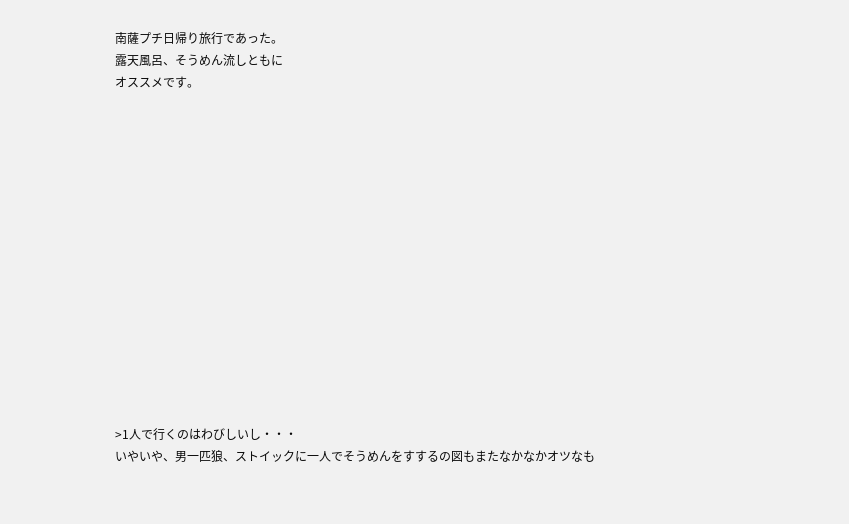南薩プチ日帰り旅行であった。
露天風呂、そうめん流しともに
オススメです。















>1人で行くのはわびしいし・・・
いやいや、男一匹狼、ストイックに一人でそうめんをすするの図もまたなかなかオツなも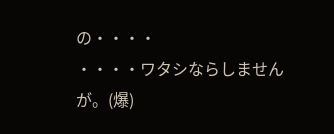の・・・・
・・・・ワタシならしませんが。(爆)